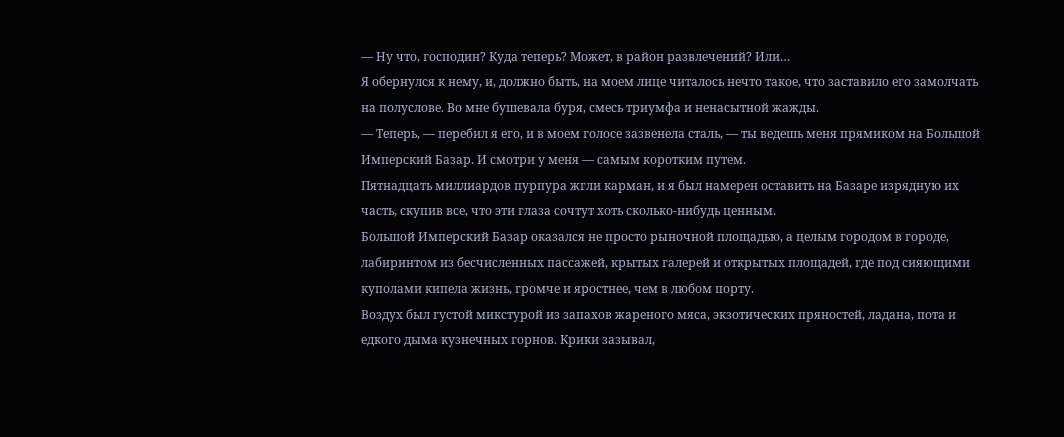— Ну что, господин? Куда теперь? Может, в район развлечений? Или…
Я обернулся к нему, и, должно быть, на моем лице читалось нечто такое, что заставило его замолчать на полуслове. Во мне бушевала буря, смесь триумфа и ненасытной жажды.
— Теперь, — перебил я его, и в моем голосе зазвенела сталь, — ты ведешь меня прямиком на Большой Имперский Базар. И смотри у меня — самым коротким путем.
Пятнадцать миллиардов пурпура жгли карман, и я был намерен оставить на Базаре изрядную их часть, скупив все, что эти глаза сочтут хоть сколько-нибудь ценным.
Большой Имперский Базар оказался не просто рыночной площадью, а целым городом в городе, лабиринтом из бесчисленных пассажей, крытых галерей и открытых площадей, где под сияющими куполами кипела жизнь, громче и яростнее, чем в любом порту.
Воздух был густой микстурой из запахов жареного мяса, экзотических пряностей, ладана, пота и едкого дыма кузнечных горнов. Крики зазывал,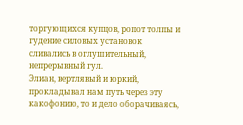торгующихся купцов, ропот толпы и гудение силовых установок сливались в оглушительный, непрерывный гул.
Элиан, вертлявый и юркий, прокладывал нам путь через эту какофонию, то и дело оборачиваясь,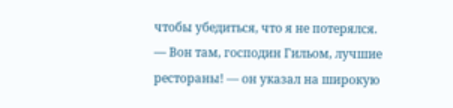чтобы убедиться, что я не потерялся.
— Вон там, господин Гильом, лучшие рестораны! — он указал на широкую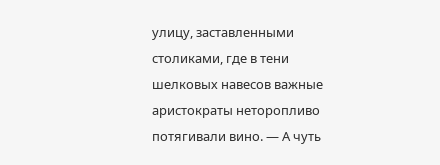улицу, заставленными столиками, где в тени шелковых навесов важные аристократы неторопливо потягивали вино. — А чуть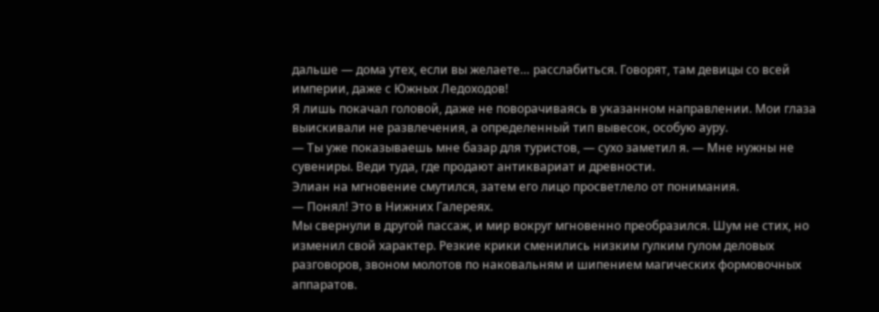дальше — дома утех, если вы желаете… расслабиться. Говорят, там девицы со всей империи, даже с Южных Ледоходов!
Я лишь покачал головой, даже не поворачиваясь в указанном направлении. Мои глаза выискивали не развлечения, а определенный тип вывесок, особую ауру.
— Ты уже показываешь мне базар для туристов, — сухо заметил я. — Мне нужны не сувениры. Веди туда, где продают антиквариат и древности.
Элиан на мгновение смутился, затем его лицо просветлело от понимания.
— Понял! Это в Нижних Галереях.
Мы свернули в другой пассаж, и мир вокруг мгновенно преобразился. Шум не стих, но изменил свой характер. Резкие крики сменились низким гулким гулом деловых разговоров, звоном молотов по наковальням и шипением магических формовочных аппаратов.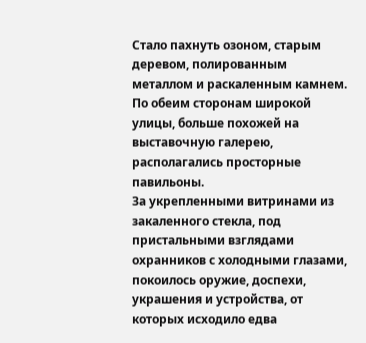Стало пахнуть озоном, старым деревом, полированным металлом и раскаленным камнем. По обеим сторонам широкой улицы, больше похожей на выставочную галерею, располагались просторные павильоны.
За укрепленными витринами из закаленного стекла, под пристальными взглядами охранников с холодными глазами, покоилось оружие, доспехи, украшения и устройства, от которых исходило едва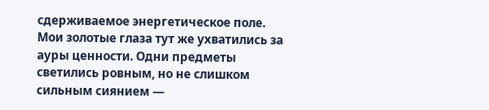сдерживаемое энергетическое поле.
Мои золотые глаза тут же ухватились за ауры ценности. Одни предметы светились ровным, но не слишком сильным сиянием —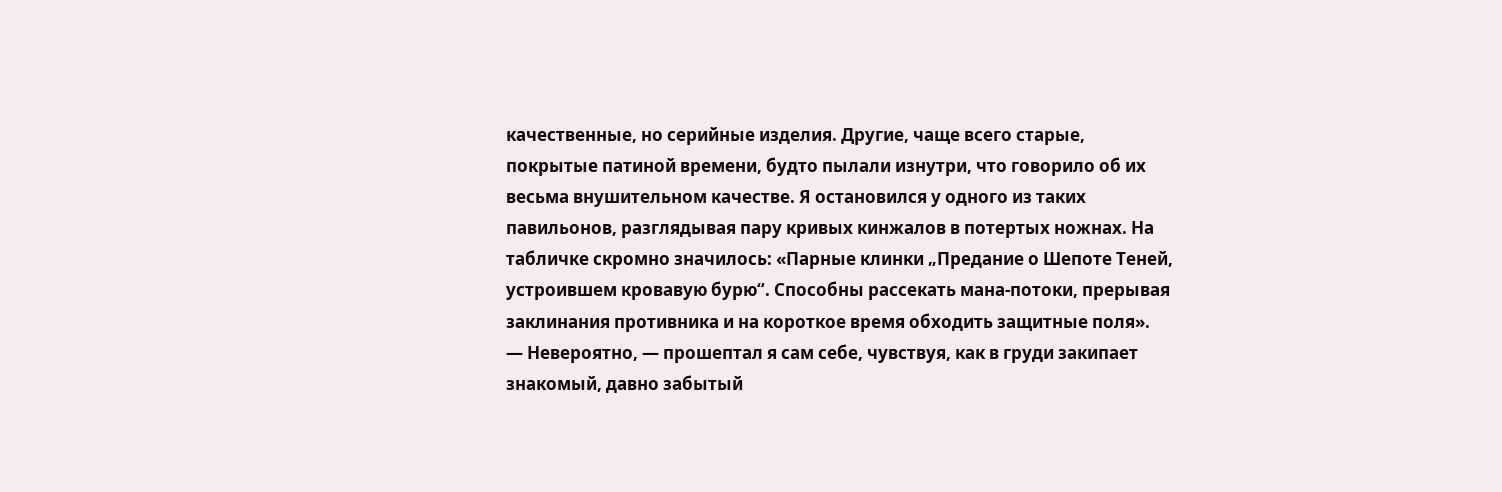качественные, но серийные изделия. Другие, чаще всего старые, покрытые патиной времени, будто пылали изнутри, что говорило об их весьма внушительном качестве. Я остановился у одного из таких павильонов, разглядывая пару кривых кинжалов в потертых ножнах. На табличке скромно значилось: «Парные клинки „Предание о Шепоте Теней, устроившем кровавую бурю“. Способны рассекать мана-потоки, прерывая заклинания противника и на короткое время обходить защитные поля».
— Невероятно, — прошептал я сам себе, чувствуя, как в груди закипает знакомый, давно забытый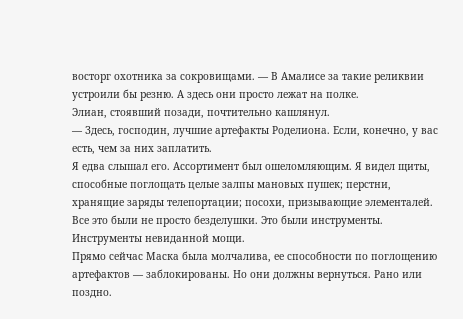восторг охотника за сокровищами. — В Амалисе за такие реликвии устроили бы резню. А здесь они просто лежат на полке.
Элиан, стоявший позади, почтительно кашлянул.
— Здесь, господин, лучшие артефакты Роделиона. Если, конечно, у вас есть, чем за них заплатить.
Я едва слышал его. Ассортимент был ошеломляющим. Я видел щиты, способные поглощать целые залпы мановых пушек; перстни, хранящие заряды телепортации; посохи, призывающие элементалей. Все это были не просто безделушки. Это были инструменты. Инструменты невиданной мощи.
Прямо сейчас Маска была молчалива, ее способности по поглощению артефактов — заблокированы. Но они должны вернуться. Рано или поздно.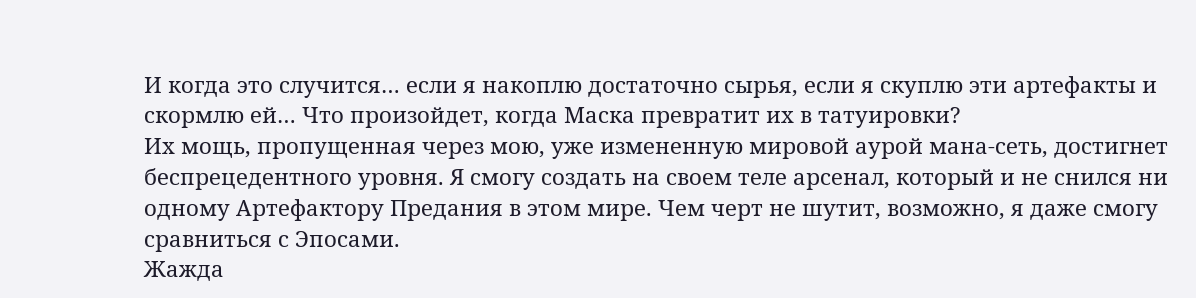И когда это случится… если я накоплю достаточно сырья, если я скуплю эти артефакты и скормлю ей… Что произойдет, когда Маска превратит их в татуировки?
Их мощь, пропущенная через мою, уже измененную мировой аурой мана-сеть, достигнет беспрецедентного уровня. Я смогу создать на своем теле арсенал, который и не снился ни одному Артефактору Предания в этом мире. Чем черт не шутит, возможно, я даже смогу сравниться с Эпосами.
Жажда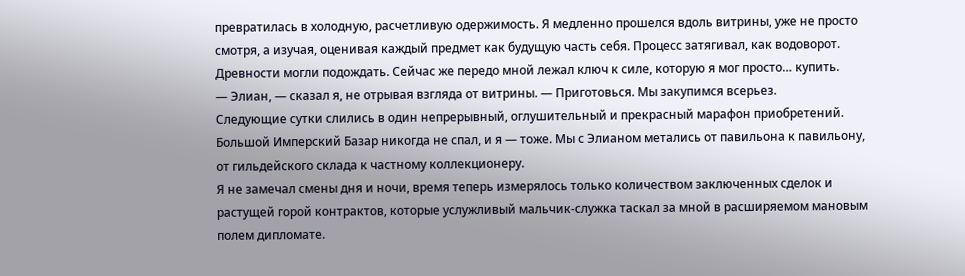превратилась в холодную, расчетливую одержимость. Я медленно прошелся вдоль витрины, уже не просто смотря, а изучая, оценивая каждый предмет как будущую часть себя. Процесс затягивал, как водоворот. Древности могли подождать. Сейчас же передо мной лежал ключ к силе, которую я мог просто… купить.
— Элиан, — сказал я, не отрывая взгляда от витрины. — Приготовься. Мы закупимся всерьез.
Следующие сутки слились в один непрерывный, оглушительный и прекрасный марафон приобретений. Большой Имперский Базар никогда не спал, и я — тоже. Мы с Элианом метались от павильона к павильону, от гильдейского склада к частному коллекционеру.
Я не замечал смены дня и ночи, время теперь измерялось только количеством заключенных сделок и растущей горой контрактов, которые услужливый мальчик-служка таскал за мной в расширяемом мановым полем дипломате.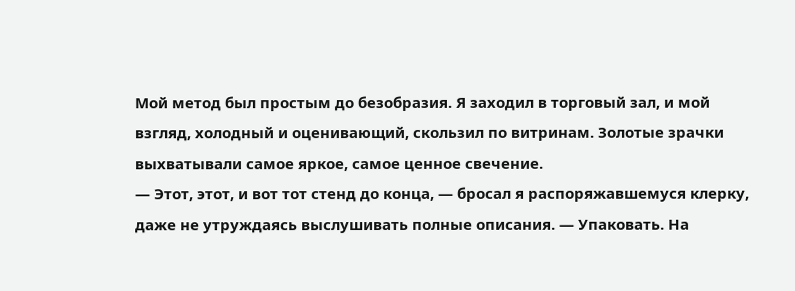Мой метод был простым до безобразия. Я заходил в торговый зал, и мой взгляд, холодный и оценивающий, скользил по витринам. Золотые зрачки выхватывали самое яркое, самое ценное свечение.
— Этот, этот, и вот тот стенд до конца, — бросал я распоряжавшемуся клерку, даже не утруждаясь выслушивать полные описания. — Упаковать. На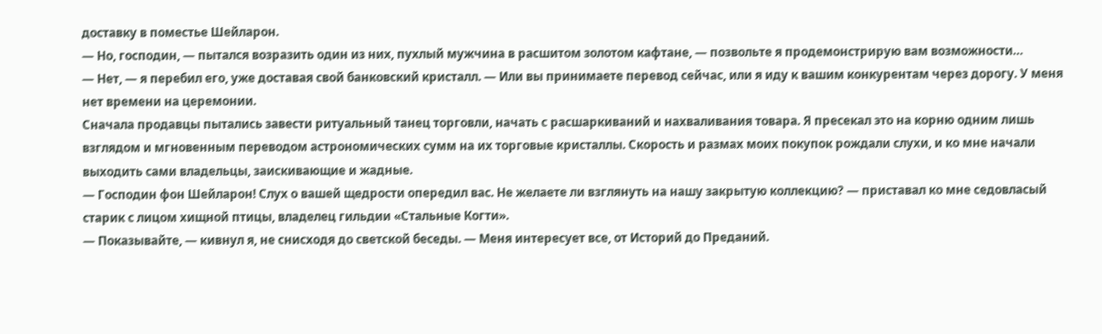доставку в поместье Шейларон.
— Но, господин, — пытался возразить один из них, пухлый мужчина в расшитом золотом кафтане, — позвольте я продемонстрирую вам возможности…
— Нет, — я перебил его, уже доставая свой банковский кристалл. — Или вы принимаете перевод сейчас, или я иду к вашим конкурентам через дорогу. У меня нет времени на церемонии.
Сначала продавцы пытались завести ритуальный танец торговли, начать с расшаркиваний и нахваливания товара. Я пресекал это на корню одним лишь взглядом и мгновенным переводом астрономических сумм на их торговые кристаллы. Скорость и размах моих покупок рождали слухи, и ко мне начали выходить сами владельцы, заискивающие и жадные.
— Господин фон Шейларон! Слух о вашей щедрости опередил вас. Не желаете ли взглянуть на нашу закрытую коллекцию? — приставал ко мне седовласый старик с лицом хищной птицы, владелец гильдии «Стальные Когти».
— Показывайте, — кивнул я, не снисходя до светской беседы. — Меня интересует все, от Историй до Преданий.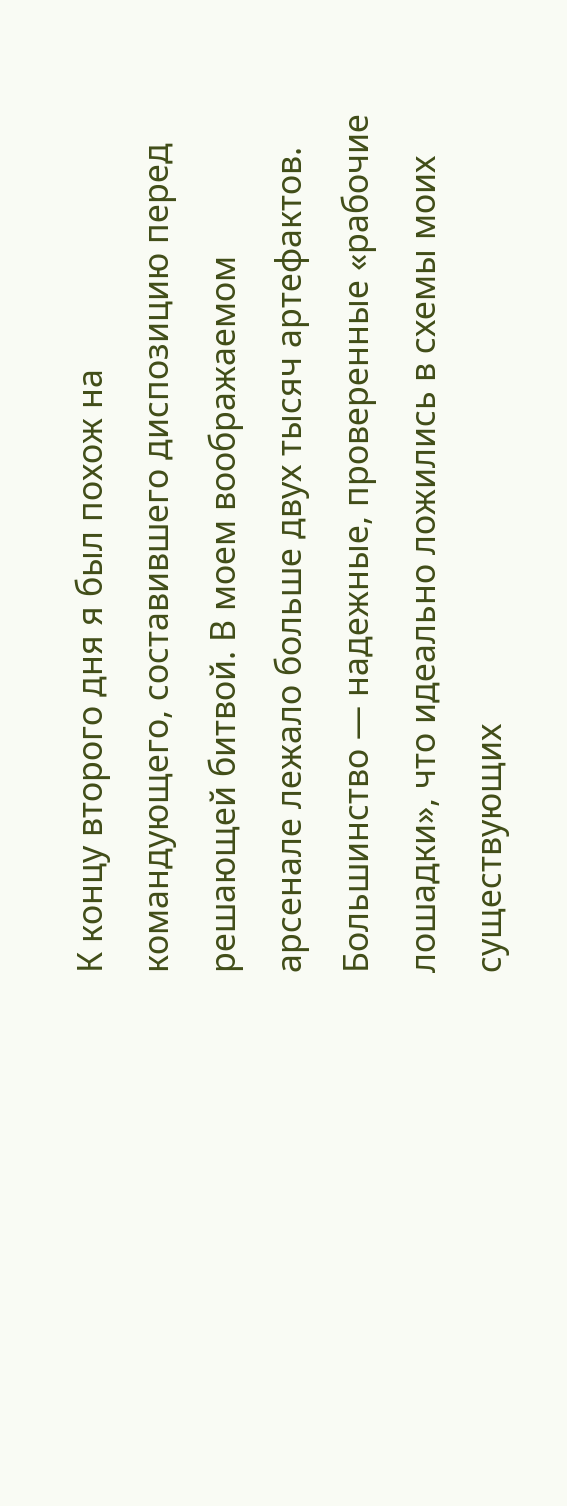К концу второго дня я был похож на командующего, составившего диспозицию перед решающей битвой. В моем воображаемом арсенале лежало больше двух тысяч артефактов. Большинство — надежные, проверенные «рабочие лошадки», что идеально ложились в схемы моих существующих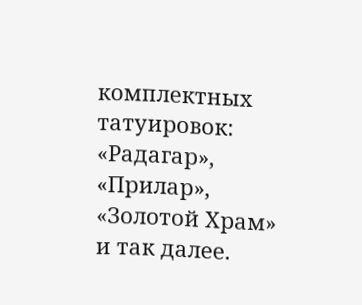комплектных татуировок: «Радагар», «Прилар», «Золотой Храм» и так далее.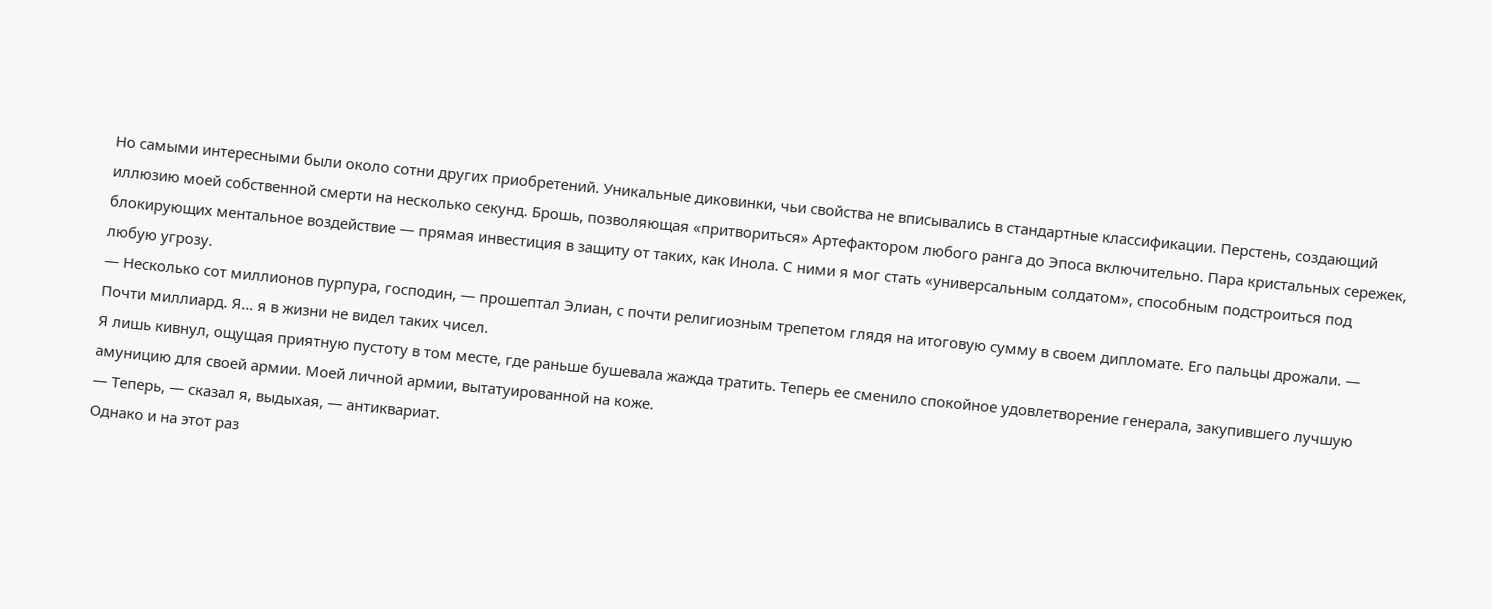Но самыми интересными были около сотни других приобретений. Уникальные диковинки, чьи свойства не вписывались в стандартные классификации. Перстень, создающий иллюзию моей собственной смерти на несколько секунд. Брошь, позволяющая «притвориться» Артефактором любого ранга до Эпоса включительно. Пара кристальных сережек, блокирующих ментальное воздействие — прямая инвестиция в защиту от таких, как Инола. С ними я мог стать «универсальным солдатом», способным подстроиться под любую угрозу.
— Несколько сот миллионов пурпура, господин, — прошептал Элиан, с почти религиозным трепетом глядя на итоговую сумму в своем дипломате. Его пальцы дрожали. — Почти миллиард. Я… я в жизни не видел таких чисел.
Я лишь кивнул, ощущая приятную пустоту в том месте, где раньше бушевала жажда тратить. Теперь ее сменило спокойное удовлетворение генерала, закупившего лучшую амуницию для своей армии. Моей личной армии, вытатуированной на коже.
— Теперь, — сказал я, выдыхая, — антиквариат.
Однако и на этот раз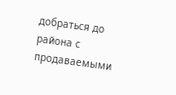добраться до района с продаваемыми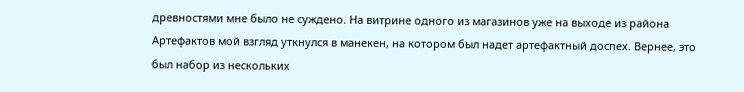древностями мне было не суждено. На витрине одного из магазинов уже на выходе из района Артефактов мой взгляд уткнулся в манекен, на котором был надет артефактный доспех. Вернее, это был набор из нескольких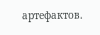артефактов.